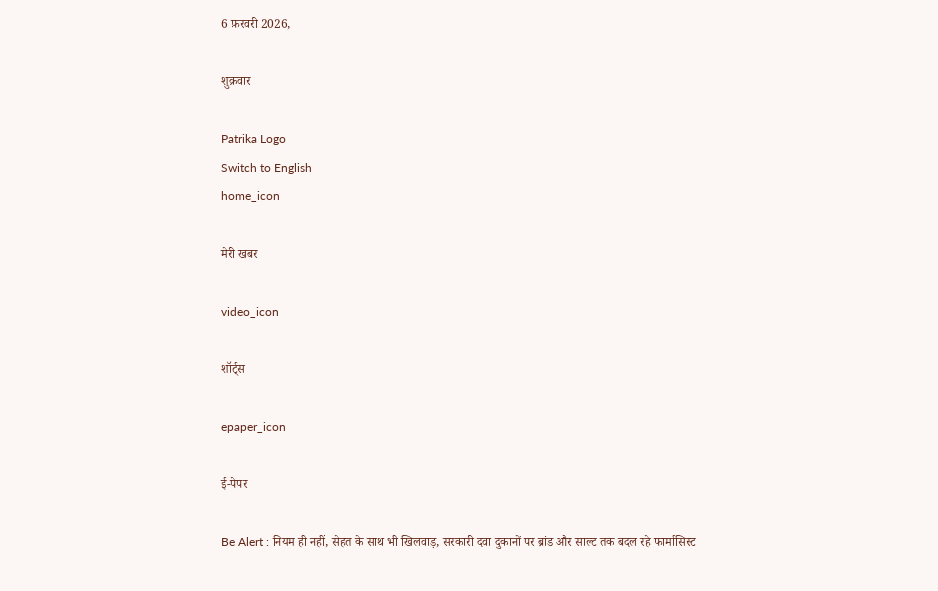6 फ़रवरी 2026,

शुक्रवार

Patrika Logo
Switch to English
home_icon

मेरी खबर

video_icon

शॉर्ट्स

epaper_icon

ई-पेपर

Be Alert : नियम ही नहीं, सेहत के साथ भी खिलवाड़, सरकारी दवा दुकानों पर ब्रांड और साल्ट तक बदल रहे फार्मासिस्ट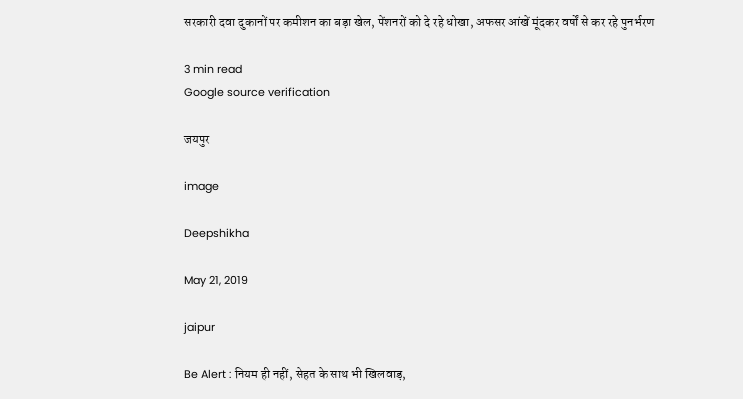सरकारी दवा दुकानों पर कमीशन का बड़ा खेल, पेंशनरों को दे रहे धोखा, अफसर आंखें मूंदकर वर्षों से कर रहे पुनर्भरण

3 min read
Google source verification

जयपुर

image

Deepshikha

May 21, 2019

jaipur

Be Alert : नियम ही नहीं, सेहत के साथ भी खिलवाड़,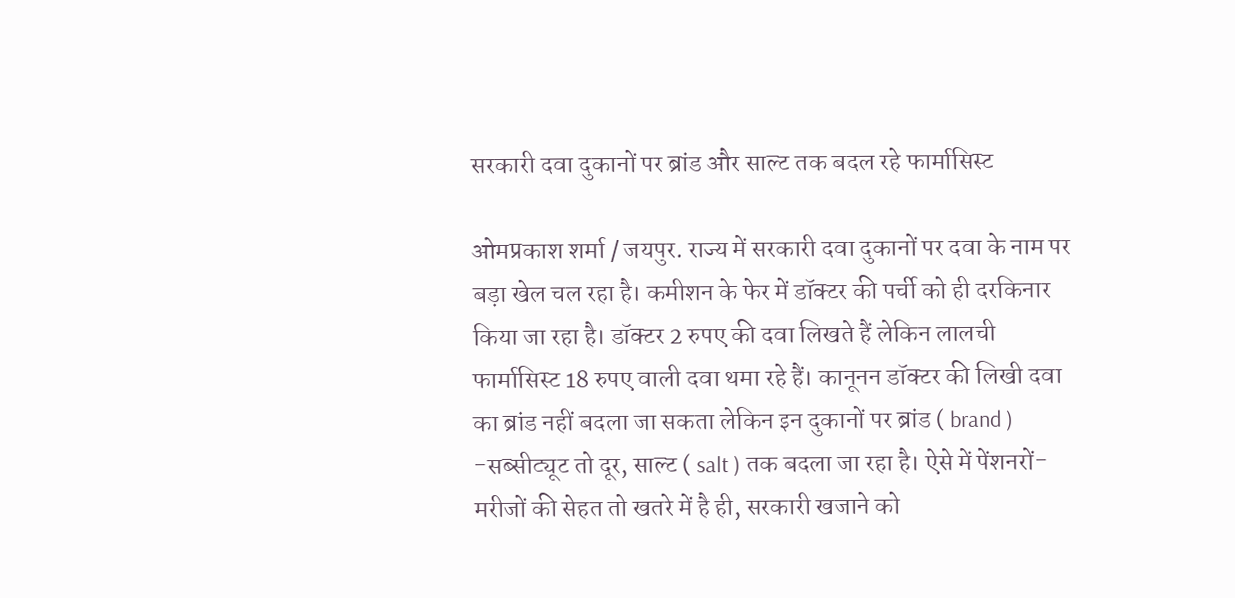सरकारी दवा दुकानों पर ब्रांड और साल्ट तक बदल रहे फार्मासिस्ट

ओमप्रकाश शर्मा / जयपुर. राज्य में सरकारी दवा दुकानों पर दवा के नाम पर बड़ा खेल चल रहा है। कमीशन के फेर में डॉक्टर की पर्ची को ही दरकिनार किया जा रहा है। डॉक्टर 2 रुपए की दवा लिखते हैं लेकिन लालची फार्मासिस्ट 18 रुपए वाली दवा थमा रहे हैं। कानूनन डॉक्टर की लिखी दवा का ब्रांड नहीं बदला जा सकता लेकिन इन दुकानों पर ब्रांड ( brand ) -सब्सीट्यूट तो दूर, साल्ट ( salt ) तक बदला जा रहा है। ऐसे में पेंशनरों-मरीजों की सेहत तो खतरे में है ही, सरकारी खजाने को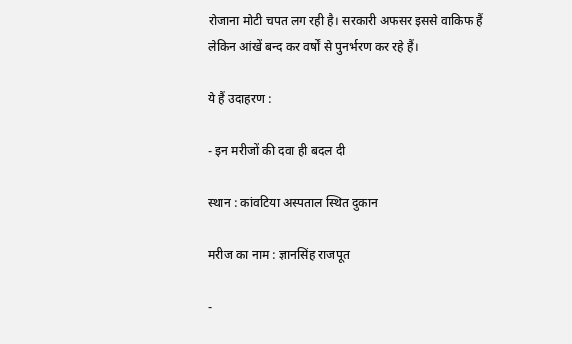रोजाना मोटी चपत लग रही है। सरकारी अफसर इससे वाकिफ हैं लेकिन आंखें बन्द कर वर्षों से पुनर्भरण कर रहे हैं।

ये हैं उदाहरण :

- इन मरीजों की दवा ही बदल दी

स्थान : कांवटिया अस्पताल स्थित दुकान

मरीज का नाम : ज्ञानसिंह राजपूत

-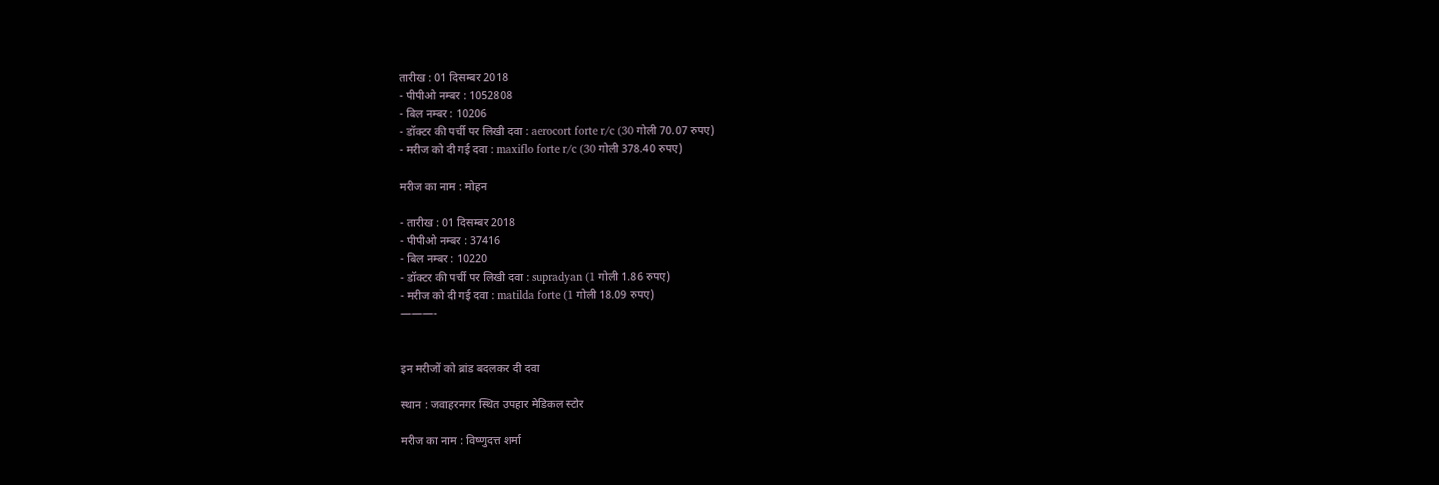तारीख : 01 दिसम्बर 2018
- पीपीओ नम्बर : 1052808
- बिल नम्बर : 10206
- डॉक्टर की पर्ची पर लिखी दवा : aerocort forte r/c (30 गोली 70.07 रुपए)
- मरीज को दी गई दवा : maxiflo forte r/c (30 गोली 378.40 रुपए)

मरीज का नाम : मोहन

- तारीख : 01 दिसम्बर 2018
- पीपीओ नम्बर : 37416
- बिल नम्बर : 10220
- डॉक्टर की पर्ची पर लिखी दवा : supradyan (1 गोली 1.86 रुपए)
- मरीज को दी गई दवा : matilda forte (1 गोली 18.09 रुपए)
———-


इन मरीजों को ब्रांड बदलकर दी दवा

स्थान : जवाहरनगर स्थित उपहार मेडिकल स्टोर

मरीज का नाम : विष्णुदत्त शर्मा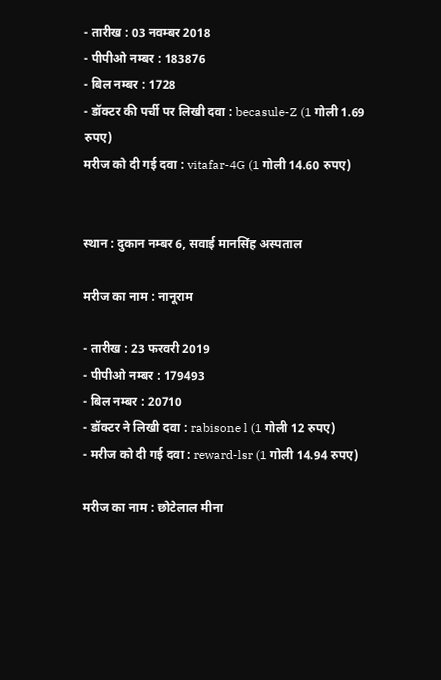- तारीख : 03 नवम्बर 2018
- पीपीओ नम्बर : 183876
- बिल नम्बर : 1728
- डॉक्टर की पर्ची पर लिखी दवा : becasule-Z (1 गोली 1.69 रुपए)
मरीज को दी गई दवा : vitafar-4G (1 गोली 14.60 रुपए)


स्थान : दुकान नम्बर 6, सवाई मानसिंह अस्पताल

मरीज का नाम : नानूराम

- तारीख : 23 फरवरी 2019
- पीपीओ नम्बर : 179493
- बिल नम्बर : 20710
- डॉक्टर ने लिखी दवा : rabisone l (1 गोली 12 रुपए)
- मरीज को दी गई दवा : reward-lsr (1 गोली 14.94 रुपए)

मरीज का नाम : छोटेलाल मीना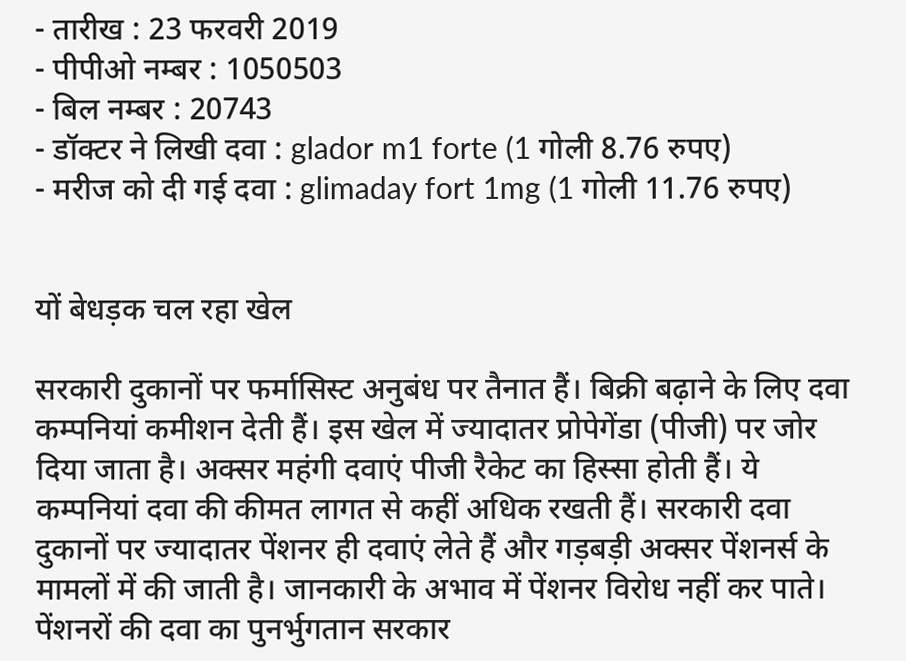- तारीख : 23 फरवरी 2019
- पीपीओ नम्बर : 1050503
- बिल नम्बर : 20743
- डॉक्टर ने लिखी दवा : glador m1 forte (1 गोली 8.76 रुपए)
- मरीज को दी गई दवा : glimaday fort 1mg (1 गोली 11.76 रुपए)


यों बेधड़क चल रहा खेल

सरकारी दुकानों पर फर्मासिस्ट अनुबंध पर तैनात हैं। बिक्री बढ़ाने के लिए दवा कम्पनियां कमीशन देती हैं। इस खेल में ज्यादातर प्रोपेगेंडा (पीजी) पर जोर दिया जाता है। अक्सर महंगी दवाएं पीजी रैकेट का हिस्सा होती हैं। ये कम्पनियां दवा की कीमत लागत से कहीं अधिक रखती हैं। सरकारी दवा दुकानों पर ज्यादातर पेंशनर ही दवाएं लेते हैं और गड़बड़ी अक्सर पेंशनर्स के मामलों में की जाती है। जानकारी के अभाव में पेंशनर विरोध नहीं कर पाते। पेंशनरों की दवा का पुनर्भुगतान सरकार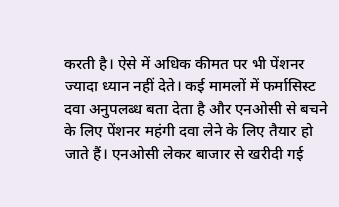करती है। ऐसे में अधिक कीमत पर भी पेंशनर ज्यादा ध्यान नहीं देते। कई मामलों में फर्मासिस्ट दवा अनुपलब्ध बता देता है और एनओसी से बचने के लिए पेंशनर महंगी दवा लेने के लिए तैयार हो जाते हैं। एनओसी लेकर बाजार से खरीदी गई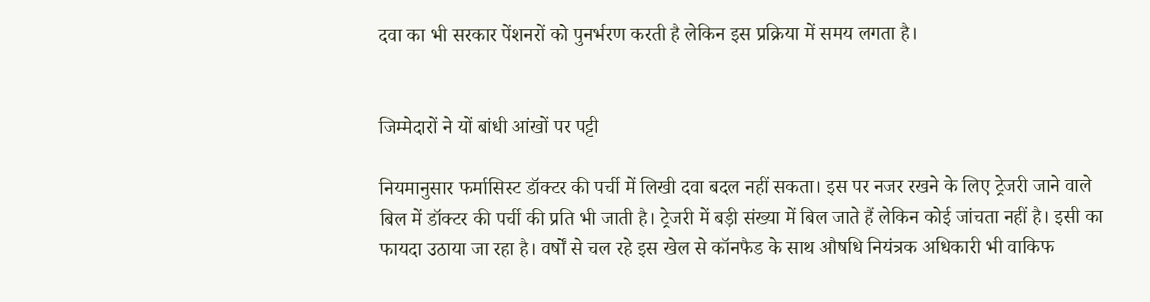दवा का भी सरकार पेंशनरों को पुनर्भरण करती है लेकिन इस प्रक्रिया में समय लगता है।


जिम्मेदारों ने यों बांधी आंखों पर पट्टी

नियमानुसार फर्मासिस्ट डॉक्टर की पर्ची में लिखी दवा बदल नहीं सकता। इस पर नजर रखने के लिए ट्रेजरी जाने वाले बिल में डॉक्टर की पर्ची की प्रति भी जाती है। ट्रेजरी में बड़ी संख्या में बिल जाते हैं लेकिन कोई जांचता नहीं है। इसी का फायदा उठाया जा रहा है। वर्षों से चल रहे इस खेल से कॉनफैड के साथ औषधि नियंत्रक अधिकारी भी वाकिफ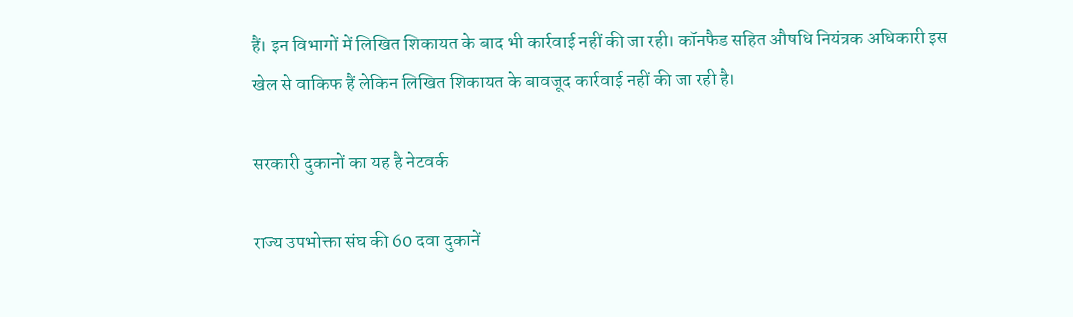हैं। इन विभागों में लिखित शिकायत के बाद भी कार्रवाई नहीं की जा रही। कॉनफैड सहित औषधि नियंत्रक अधिकारी इस खेल से वाकिफ हैं लेकिन लिखित शिकायत के बावजूद कार्रवाई नहीं की जा रही है।

सरकारी दुकानों का यह है नेटवर्क

राज्य उपभोक्ता संघ की 60 दवा दुकानें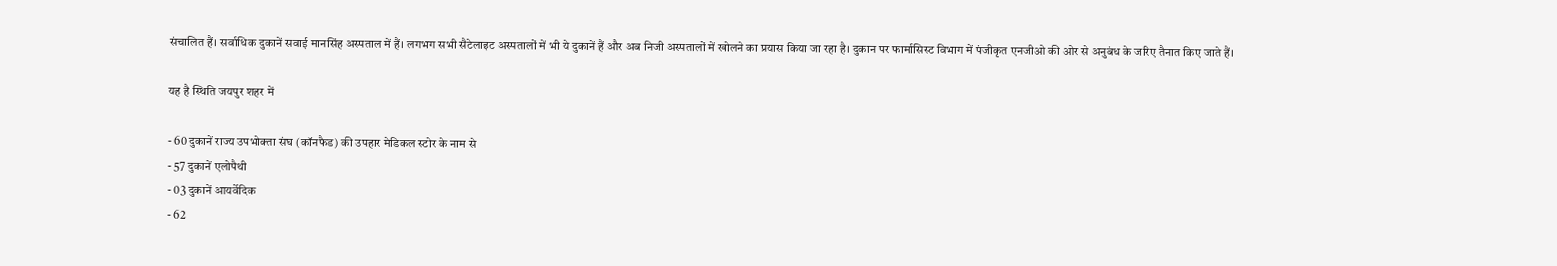संचालित हैं। सर्वाधिक दुकानें सवाई मानसिंह अस्पताल में हैं। लगभग सभी सैटेलाइट अस्पतालों में भी ये दुकानें हैं और अब निजी अस्पतालों में खोलने का प्रयास किया जा रहा है। दुकान पर फार्मासिस्ट विभाग में पंजीकृत एनजीओ की ओर से अनुबंध के जरिए तैनात किए जाते हैं।

यह है स्थिति जयपुर शहर में

- 60 दुकानें राज्य उपभोक्ता संघ (कॉनफैड) की उपहार मेडिकल स्टोर के नाम से
- 57 दुकानें एलोपैथी
- 03 दुकानें आयर्वेदिक
- 62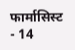फार्मासिस्ट
- 14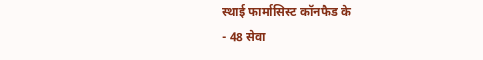स्थाई फार्मासिस्ट कॉनफैड के
- 48 सेवा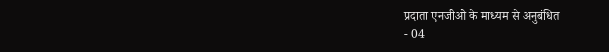प्रदाता एनजीओ के माध्यम से अनुबंधित
- 04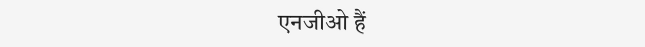एनजीओ हैं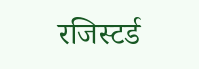रजिस्टर्ड